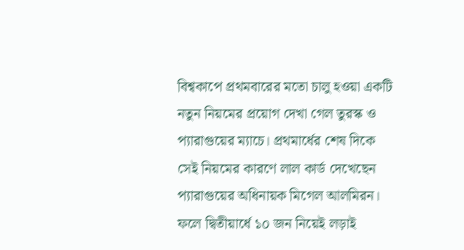বিশ্বকাপে প্রথমবারের মতো চালু হওয়া একটি নতুন নিয়মের প্রয়োগ দেখা গেল তুরস্ক ও প্যারাগুয়ের ম্যাচে। প্রথমার্ধের শেষ দিকে সেই নিয়মের কারণে লাল কার্ড দেখেছেন প্যারাগুয়ের অধিনায়ক মিগেল আলমিরন।
ফলে দ্বিতীয়ার্ধে ১০ জন নিয়েই লড়াই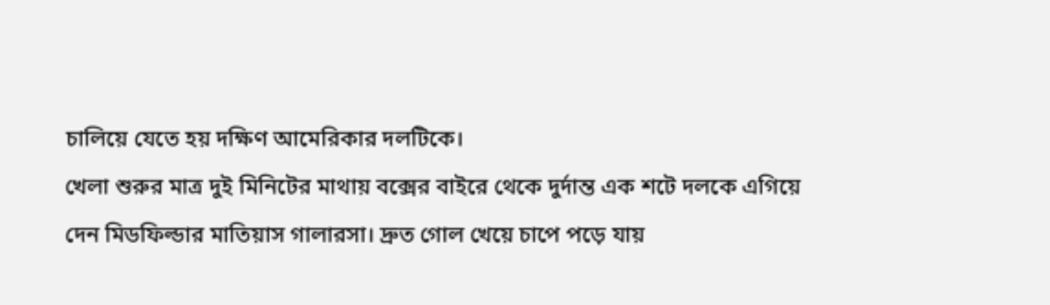চালিয়ে যেতে হয় দক্ষিণ আমেরিকার দলটিকে।
খেলা শুরুর মাত্র দুই মিনিটের মাথায় বক্সের বাইরে থেকে দুর্দান্ত এক শটে দলকে এগিয়ে দেন মিডফিল্ডার মাতিয়াস গালারসা। দ্রুত গোল খেয়ে চাপে পড়ে যায়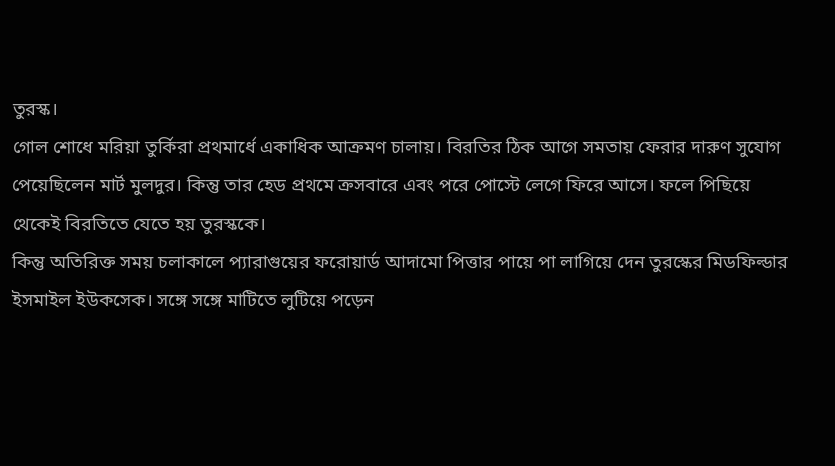তুরস্ক।
গোল শোধে মরিয়া তুর্কিরা প্রথমার্ধে একাধিক আক্রমণ চালায়। বিরতির ঠিক আগে সমতায় ফেরার দারুণ সুযোগ পেয়েছিলেন মার্ট মুলদুর। কিন্তু তার হেড প্রথমে ক্রসবারে এবং পরে পোস্টে লেগে ফিরে আসে। ফলে পিছিয়ে থেকেই বিরতিতে যেতে হয় তুরস্ককে।
কিন্তু অতিরিক্ত সময় চলাকালে প্যারাগুয়ের ফরোয়ার্ড আদামো পিত্তার পায়ে পা লাগিয়ে দেন তুরস্কের মিডফিল্ডার ইসমাইল ইউকসেক। সঙ্গে সঙ্গে মাটিতে লুটিয়ে পড়েন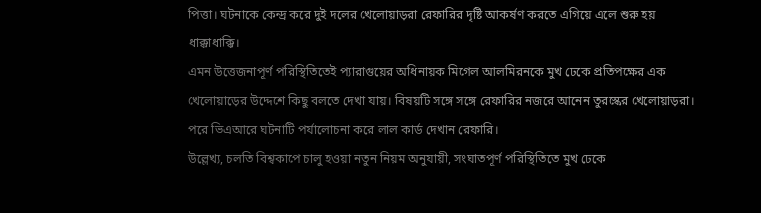পিত্তা। ঘটনাকে কেন্দ্র করে দুই দলের খেলোয়াড়রা রেফারির দৃষ্টি আকর্ষণ করতে এগিয়ে এলে শুরু হয় ধাক্কাধাক্কি।
এমন উত্তেজনাপূর্ণ পরিস্থিতিতেই প্যারাগুয়ের অধিনায়ক মিগেল আলমিরনকে মুখ ঢেকে প্রতিপক্ষের এক খেলোয়াড়ের উদ্দেশে কিছু বলতে দেখা যায়। বিষয়টি সঙ্গে সঙ্গে রেফারির নজরে আনেন তুরস্কের খেলোয়াড়রা। পরে ভিএআরে ঘটনাটি পর্যালোচনা করে লাল কার্ড দেখান রেফারি।
উল্লেখ্য, চলতি বিশ্বকাপে চালু হওয়া নতুন নিয়ম অনুযায়ী, সংঘাতপূর্ণ পরিস্থিতিতে মুখ ঢেকে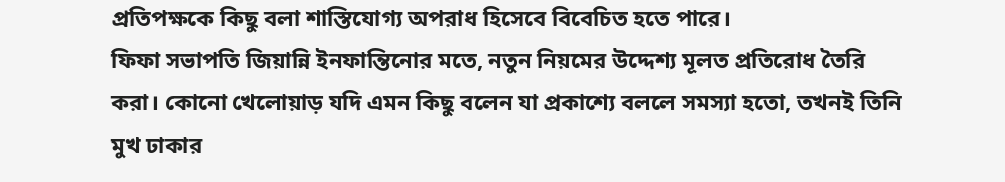প্রতিপক্ষকে কিছু বলা শাস্তিযোগ্য অপরাধ হিসেবে বিবেচিত হতে পারে।
ফিফা সভাপতি জিয়ান্নি ইনফান্তিনোর মতে, নতুন নিয়মের উদ্দেশ্য মূলত প্রতিরোধ তৈরি করা। কোনো খেলোয়াড় যদি এমন কিছু বলেন যা প্রকাশ্যে বললে সমস্যা হতো, তখনই তিনি মুখ ঢাকার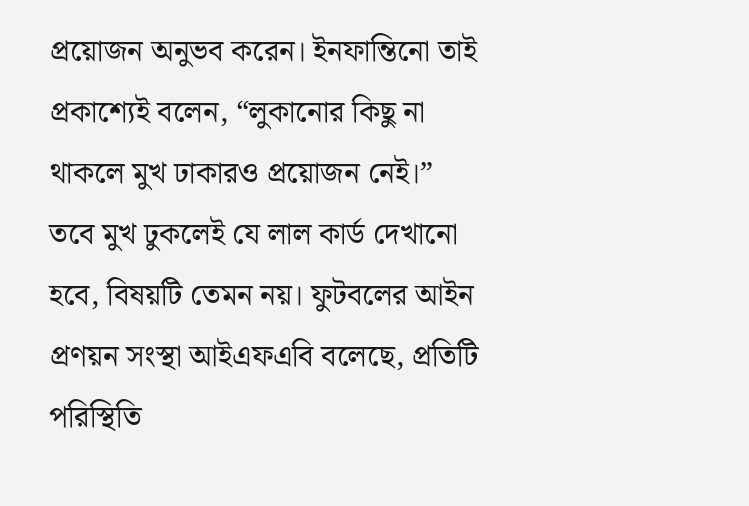প্রয়োজন অনুভব করেন। ইনফান্তিনো তাই প্রকাশ্যেই বলেন, “লুকানোর কিছু না থাকলে মুখ ঢাকারও প্রয়োজন নেই।”
তবে মুখ ঢুকলেই যে লাল কার্ড দেখানো হবে, বিষয়টি তেমন নয়। ফুটবলের আইন প্রণয়ন সংস্থা আইএফএবি বলেছে, প্রতিটি পরিস্থিতি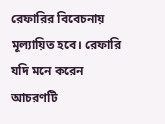রেফারির বিবেচনায় মূল্যায়িত হবে। রেফারি যদি মনে করেন আচরণটি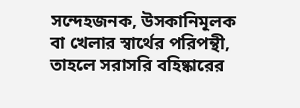সন্দেহজনক, উসকানিমূলক বা খেলার স্বার্থের পরিপন্থী, তাহলে সরাসরি বহিষ্কারের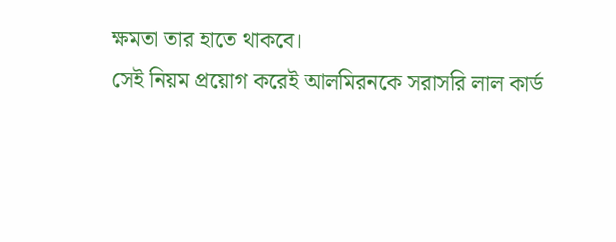ক্ষমতা তার হাতে থাকবে।
সেই নিয়ম প্রয়োগ করেই আলমিরনকে সরাসরি লাল কার্ড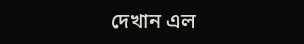দেখান এল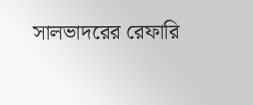সালভাদরের রেফারি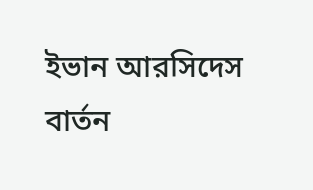ইভান আরসিদেস বার্তন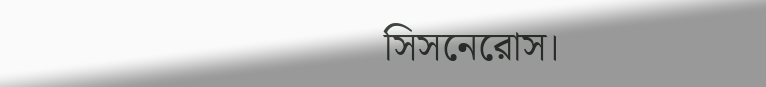সিসনেরোস।